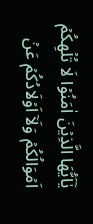يٰۤاَيُّهَا الَّذِيۡنَ اٰمَنُوۡا لَا تُلۡهِكُمۡ اَمۡوَالُكُمۡ وَلَاۤ اَوۡلَادُكُمۡ عَنۡ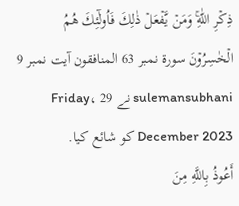ذِكۡرِ اللّٰهِۚ وَمَنۡ يَّفۡعَلۡ ذٰلِكَ فَاُولٰٓئِكَ هُمُ الۡخٰسِرُوۡنَ سورۃ نمبر 63 المنافقون آیت نمبر 9
sulemansubhani نے Friday، 29 December 2023 کو شائع کیا.
أَعُوذُ بِاللَّهِ مِنَ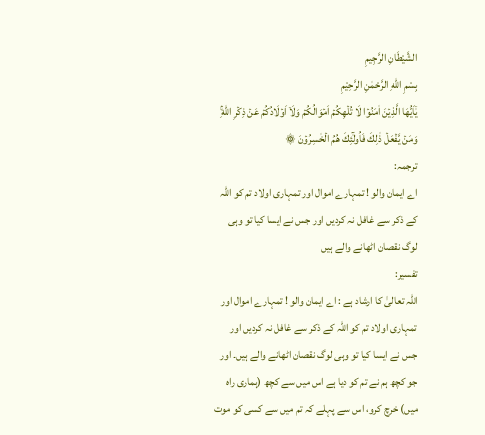الشَّيْطَانِ الرَّجِيمِ
بِسْمِ اللّٰهِ الرَّحْمٰنِ الرَّحِيْمِ
يٰۤاَيُّهَا الَّذِيۡنَ اٰمَنُوۡا لَا تُلۡهِكُمۡ اَمۡوَالُكُمۡ وَلَاۤ اَوۡلَادُكُمۡ عَنۡ ذِكۡرِ اللّٰهِۚ وَمَنۡ يَّفۡعَلۡ ذٰلِكَ فَاُولٰٓئِكَ هُمُ الۡخٰسِرُوۡنَ ۞
ترجمہ:
اے ایمان والو ! تمہارے اموال اور تمہاری اولاد تم کو اللہ کے ذکر سے غافل نہ کردیں اور جس نے ایسا کیا تو وہی لوگ نقصان اٹھانے والے ہیں
تفسیر:
اللہ تعالیٰ کا ارشاد ہے : اے ایمان والو ! تمہارے اموال اور تمہاری اولاد تم کو اللہ کے ذکر سے غافل نہ کردیں اور جس نے ایسا کیا تو وہی لوگ نقصان اٹھانے والے ہیں۔ اور جو کچھ ہم نے تم کو دیا ہے اس میں سے کچھ (ہماری راہ میں) خرچ کرو، اس سے پہلے کہ تم میں سے کسی کو موت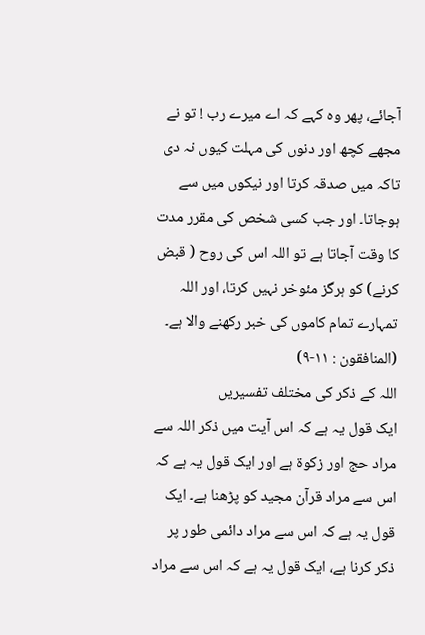آجائے، پھر وہ کہے کہ اے میرے رب ! تو نے مجھے کچھ اور دنوں کی مہلت کیوں نہ دی تاکہ میں صدقہ کرتا اور نیکوں میں سے ہوجاتا۔ اور جب کسی شخص کی مقرر مدت کا وقت آجاتا ہے تو اللہ اس کی روح ( قبض کرنے) کو ہرگز مئوخر نہیں کرتا، اور اللہ تمہارے تمام کاموں کی خبر رکھنے والا ہے۔ (المنافقون : ١١-٩)
اللہ کے ذکر کی مختلف تفسیریں
ایک قول یہ ہے کہ اس آیت میں ذکر اللہ سے مراد حج اور زکوۃ ہے اور ایک قول یہ ہے کہ اس سے مراد قرآن مجید کو پڑھنا ہے۔ ایک قول یہ ہے کہ اس سے مراد دائمی طور پر ذکر کرنا ہے، ایک قول یہ ہے کہ اس سے مراد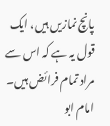پانچ نمازیں ہیں، ایک قول یہ ہے کہ اس سے مراد تمام فرائض ہیں۔
امام ابو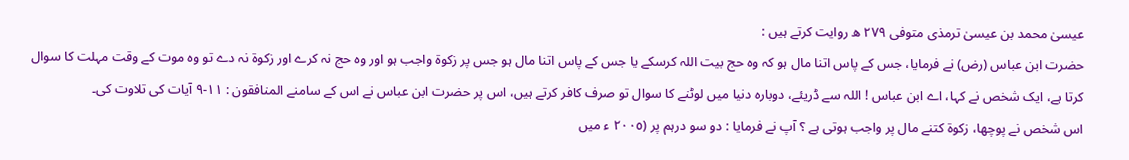عیسیٰ محمد بن عیسیٰ ترمذی متوفی ٢٧٩ ھ روایت کرتے ہیں :
حضرت ابن عباس (رض) نے فرمایا، جس کے پاس اتنا مال ہو کہ وہ حج بیت اللہ کرسکے یا جس کے پاس اتنا مال ہو جس پر زکوۃ واجب ہو اور وہ حج نہ کرے اور زکوۃ نہ دے تو وہ موت کے وقت مہلت کا سوال کرتا ہے، ایک شخص نے کہا، اے ابن عباس ! اللہ سے ڈریئے، دوبارہ دنیا میں لوٹنے کا سوال تو صرف کافر کرتے ہیں، اس پر حضرت ابن عباس نے اس کے سامنے المنافقون : ١١-٩ آیات کی تلاوت کی۔
اس شخص نے پوچھا، زکوۃ کتنے مال پر واجب ہوتی ہے ؟ آپ نے فرمایا : دو سو درہم پر (٢٠٠٥ ء میں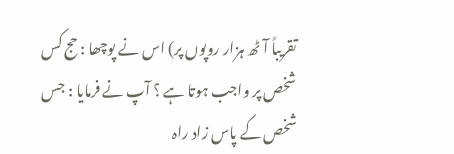تقریباً آٹھ ہزار روپوں پر) اس نے پوچھا : حج کس شخص پر واجب ہوتا ہے ؟ آپ نے فرمایا : جس شخص کے پاس زاد راہ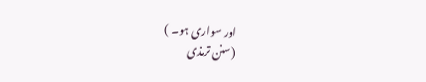اور سواری ہو۔ )
(سنن ترمذی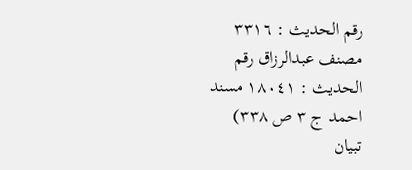رقم الحدیث : ٣٣١٦ مصنف عبدالرزاق رقم الحدیث : ١٨٠٤١ مسند احمد ج ٣ ص ٣٣٨)
تبیان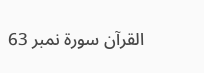القرآن سورۃ نمبر 63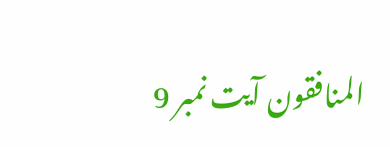المنافقون آیت نمبر 9